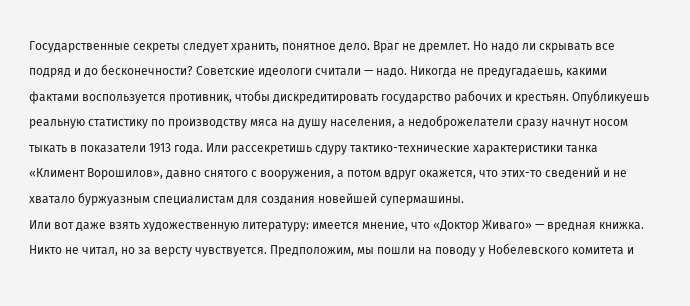Государственные секреты следует хранить, понятное дело. Враг не дремлет. Но надо ли скрывать все подряд и до бесконечности? Советские идеологи считали — надо. Никогда не предугадаешь, какими фактами воспользуется противник, чтобы дискредитировать государство рабочих и крестьян. Опубликуешь реальную статистику по производству мяса на душу населения, а недоброжелатели сразу начнут носом тыкать в показатели 1913 года. Или рассекретишь сдуру тактико-технические характеристики танка «Климент Ворошилов», давно снятого с вооружения, а потом вдруг окажется, что этих-то сведений и не хватало буржуазным специалистам для создания новейшей супермашины.
Или вот даже взять художественную литературу: имеется мнение, что «Доктор Живаго» — вредная книжка. Никто не читал, но за версту чувствуется. Предположим, мы пошли на поводу у Нобелевского комитета и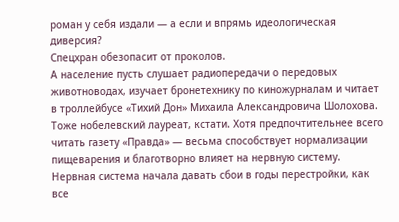роман у себя издали — а если и впрямь идеологическая диверсия?
Спецхран обезопасит от проколов.
А население пусть слушает радиопередачи о передовых животноводах, изучает бронетехнику по киножурналам и читает в троллейбусе «Тихий Дон» Михаила Александровича Шолохова. Тоже нобелевский лауреат, кстати. Хотя предпочтительнее всего читать газету «Правда» — весьма способствует нормализации пищеварения и благотворно влияет на нервную систему.
Нервная система начала давать сбои в годы перестройки, как все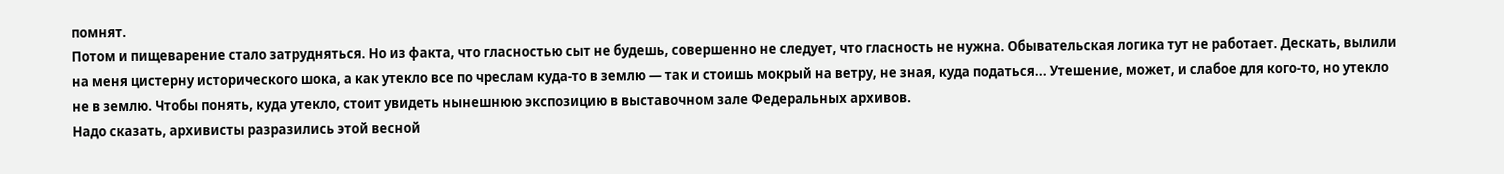помнят.
Потом и пищеварение стало затрудняться. Но из факта, что гласностью сыт не будешь, совершенно не следует, что гласность не нужна. Обывательская логика тут не работает. Дескать, вылили на меня цистерну исторического шока, а как утекло все по чреслам куда-то в землю — так и стоишь мокрый на ветру, не зная, куда податься... Утешение, может, и слабое для кого-то, но утекло не в землю. Чтобы понять, куда утекло, стоит увидеть нынешнюю экспозицию в выставочном зале Федеральных архивов.
Надо сказать, архивисты разразились этой весной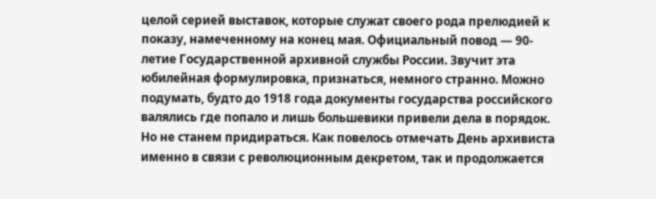целой серией выставок, которые служат своего рода прелюдией к показу, намеченному на конец мая. Официальный повод — 90-летие Государственной архивной службы России. Звучит эта юбилейная формулировка, признаться, немного странно. Можно подумать, будто до 1918 года документы государства российского валялись где попало и лишь большевики привели дела в порядок. Но не станем придираться. Как повелось отмечать День архивиста именно в связи с революционным декретом, так и продолжается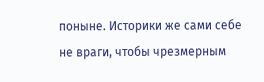поныне. Историки же сами себе не враги, чтобы чрезмерным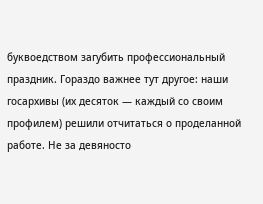буквоедством загубить профессиональный праздник. Гораздо важнее тут другое: наши госархивы (их десяток — каждый со своим профилем) решили отчитаться о проделанной работе. Не за девяносто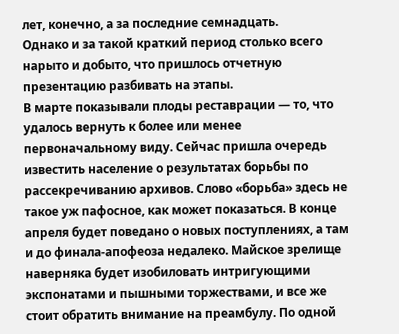лет, конечно, а за последние семнадцать.
Однако и за такой краткий период столько всего нарыто и добыто, что пришлось отчетную презентацию разбивать на этапы.
В марте показывали плоды реставрации — то, что удалось вернуть к более или менее первоначальному виду. Сейчас пришла очередь известить население о результатах борьбы по рассекречиванию архивов. Слово «борьба» здесь не такое уж пафосное, как может показаться. В конце апреля будет поведано о новых поступлениях, а там и до финала-апофеоза недалеко. Майское зрелище наверняка будет изобиловать интригующими экспонатами и пышными торжествами, и все же стоит обратить внимание на преамбулу. По одной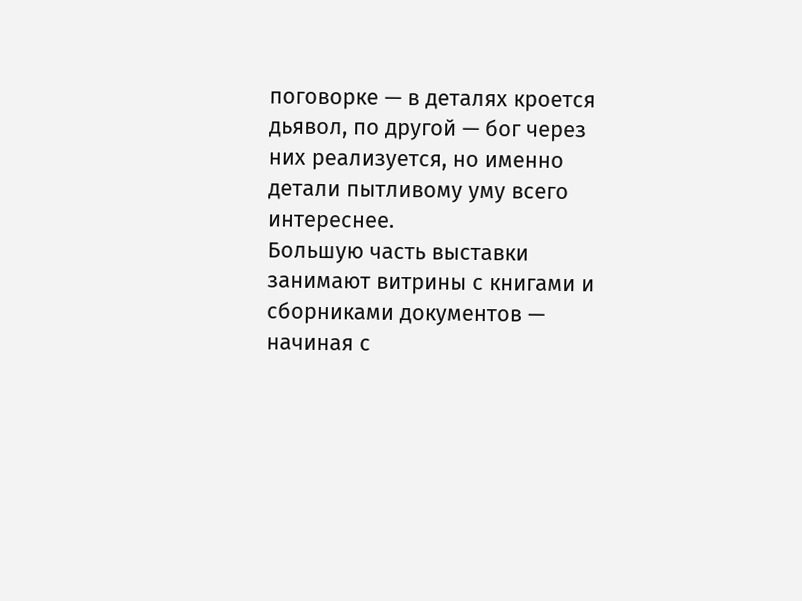поговорке — в деталях кроется дьявол, по другой — бог через них реализуется, но именно детали пытливому уму всего интереснее.
Большую часть выставки занимают витрины с книгами и сборниками документов — начиная с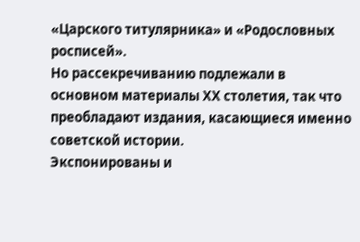«Царского титулярника» и «Родословных росписей».
Но рассекречиванию подлежали в основном материалы ХХ столетия, так что преобладают издания, касающиеся именно советской истории.
Экспонированы и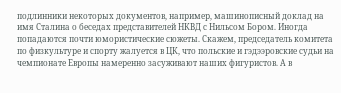подлинники некоторых документов, например, машинописный доклад на имя Сталина о беседах представителей НКВД с Нильсом Бором. Иногда попадаются почти юмористические сюжеты. Скажем, председатель комитета по физкультуре и спорту жалуется в ЦК, что польские и гэдээровские судьи на чемпионате Европы намеренно засуживают наших фигуристов. А в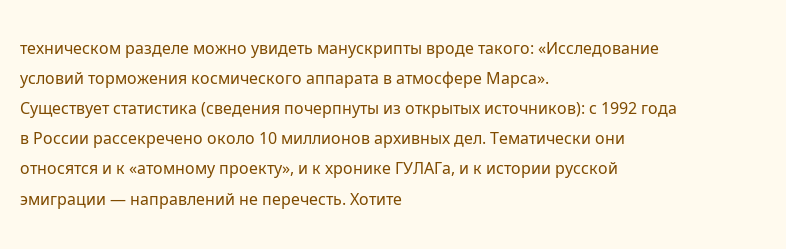техническом разделе можно увидеть манускрипты вроде такого: «Исследование условий торможения космического аппарата в атмосфере Марса».
Существует статистика (сведения почерпнуты из открытых источников): с 1992 года в России рассекречено около 10 миллионов архивных дел. Тематически они относятся и к «атомному проекту», и к хронике ГУЛАГа, и к истории русской эмиграции — направлений не перечесть. Хотите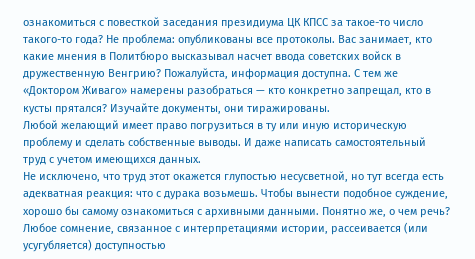ознакомиться с повесткой заседания президиума ЦК КПСС за такое-то число такого-то года? Не проблема: опубликованы все протоколы. Вас занимает, кто какие мнения в Политбюро высказывал насчет ввода советских войск в дружественную Венгрию? Пожалуйста, информация доступна. С тем же «Доктором Живаго» намерены разобраться — кто конкретно запрещал, кто в кусты прятался? Изучайте документы, они тиражированы.
Любой желающий имеет право погрузиться в ту или иную историческую проблему и сделать собственные выводы. И даже написать самостоятельный труд с учетом имеющихся данных.
Не исключено, что труд этот окажется глупостью несусветной, но тут всегда есть адекватная реакция: что с дурака возьмешь. Чтобы вынести подобное суждение, хорошо бы самому ознакомиться с архивными данными. Понятно же, о чем речь? Любое сомнение, связанное с интерпретациями истории, рассеивается (или усугубляется) доступностью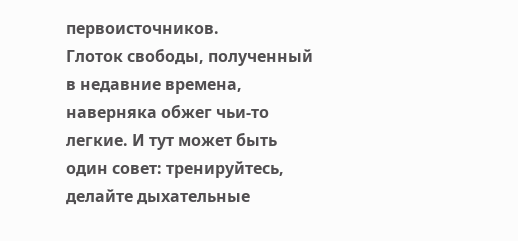первоисточников.
Глоток свободы, полученный в недавние времена, наверняка обжег чьи-то легкие. И тут может быть один совет: тренируйтесь, делайте дыхательные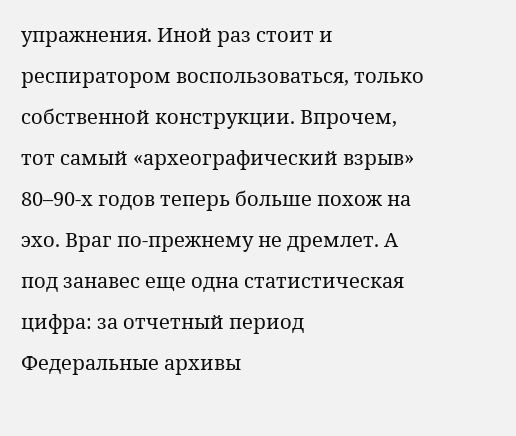упражнения. Иной раз стоит и респиратором воспользоваться, только собственной конструкции. Впрочем, тот самый «археографический взрыв» 80–90-х годов теперь больше похож на эхо. Враг по-прежнему не дремлет. А под занавес еще одна статистическая цифра: за отчетный период Федеральные архивы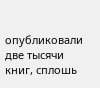опубликовали две тысячи книг, сплошь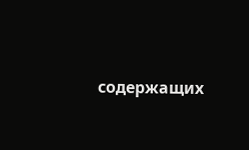содержащих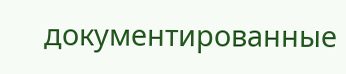документированные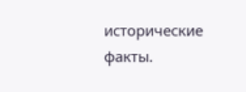исторические факты.